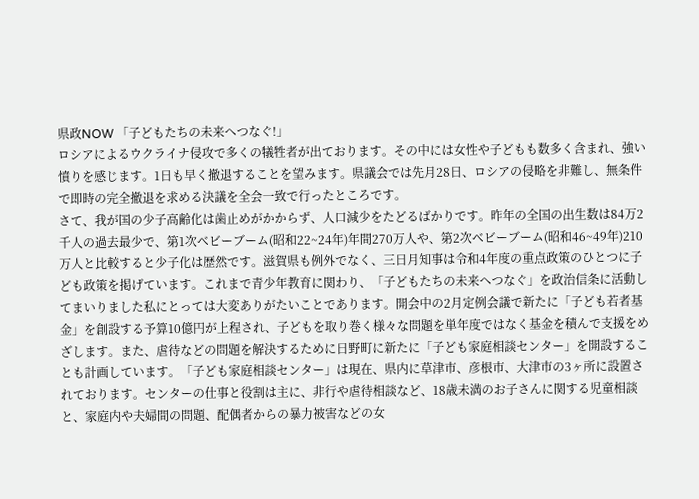県政NOW 「子どもたちの未来へつなぐ!」
ロシアによるウクライナ侵攻で多くの犠牲者が出ております。その中には女性や子どもも数多く含まれ、強い憤りを感じます。1日も早く撤退することを望みます。県議会では先月28日、ロシアの侵略を非難し、無条件で即時の完全撤退を求める決議を全会一致で行ったところです。
さて、我が国の少子高齢化は歯止めがかからず、人口減少をたどるばかりです。昨年の全国の出生数は84万2千人の過去最少で、第1次ベビーブーム(昭和22~24年)年間270万人や、第2次ベビーブーム(昭和46~49年)210万人と比較すると少子化は歴然です。滋賀県も例外でなく、三日月知事は令和4年度の重点政策のひとつに子ども政策を掲げています。これまで青少年教育に関わり、「子どもたちの未来へつなぐ」を政治信条に活動してまいりました私にとっては大変ありがたいことであります。開会中の2月定例会議で新たに「子ども若者基金」を創設する予算10億円が上程され、子どもを取り巻く様々な問題を単年度ではなく基金を積んで支援をめざします。また、虐待などの問題を解決するために日野町に新たに「子ども家庭相談センター」を開設することも計画しています。「子ども家庭相談センター」は現在、県内に草津市、彦根市、大津市の3ヶ所に設置されております。センターの仕事と役割は主に、非行や虐待相談など、18歳未満のお子さんに関する児童相談と、家庭内や夫婦間の問題、配偶者からの暴力被害などの女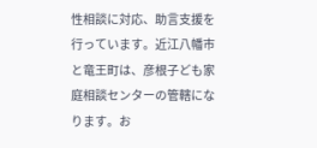性相談に対応、助言支援を行っています。近江八幡市と竜王町は、彦根子ども家庭相談センターの管轄になります。お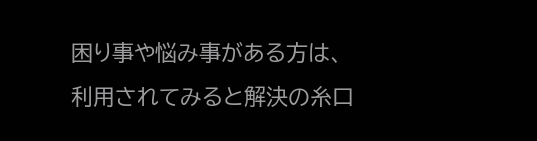困り事や悩み事がある方は、利用されてみると解決の糸口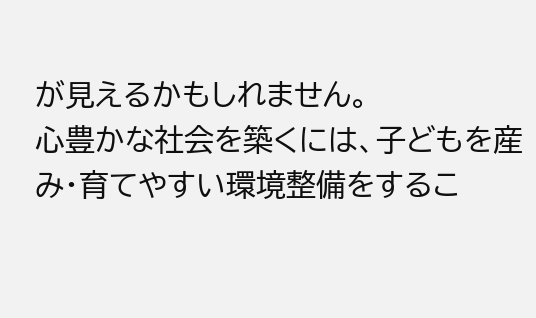が見えるかもしれません。
心豊かな社会を築くには、子どもを産み・育てやすい環境整備をするこ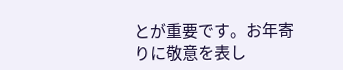とが重要です。お年寄りに敬意を表し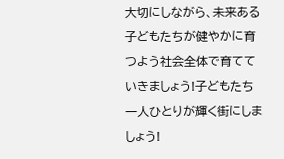大切にしながら、未来ある子どもたちが健やかに育つよう社会全体で育てていきましょう!子どもたち一人ひとりが輝く街にしましょう!